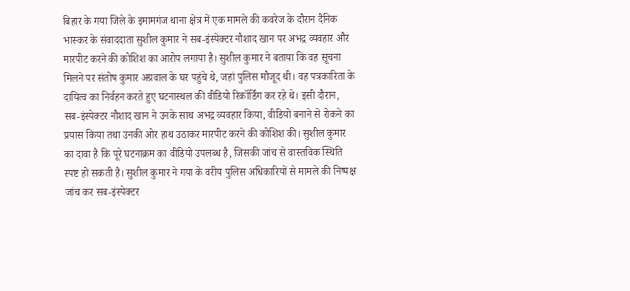बिहार के गया जिले के इमामगंज थाना क्षेत्र में एक मामले की कवरेज के दौरान दैनिक भास्कर के संवाददाता सुशील कुमार ने सब-इंस्पेक्टर नौशाद खान पर अभद्र व्यवहार और मारपीट करने की कोशिश का आरोप लगाया है। सुशील कुमार ने बताया कि वह सूचना मिलने पर संतोष कुमार अग्रवाल के घर पहुंचे थे, जहां पुलिस मौजूद थी। वह पत्रकारिता के दायित्व का निर्वहन करते हुए घटनास्थल की वीडियो रिकॉर्डिंग कर रहे थे। इसी दौरान, सब-इंस्पेक्टर नौशाद खान ने उनके साथ अभद्र व्यवहार किया, वीडियो बनाने से रोकने का प्रयास किया तथा उनकी ओर हाथ उठाकर मारपीट करने की कोशिश की। सुशील कुमार का दावा है कि पूरे घटनाक्रम का वीडियो उपलब्ध है, जिसकी जांच से वास्तविक स्थिति स्पष्ट हो सकती है। सुशील कुमार ने गया के वरीय पुलिस अधिकारियों से मामले की निष्पक्ष जांच कर सब-इंस्पेक्टर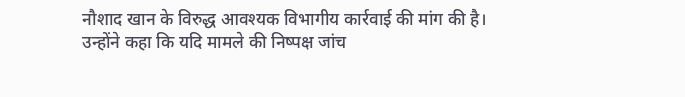नौशाद खान के विरुद्ध आवश्यक विभागीय कार्रवाई की मांग की है। उन्होंने कहा कि यदि मामले की निष्पक्ष जांच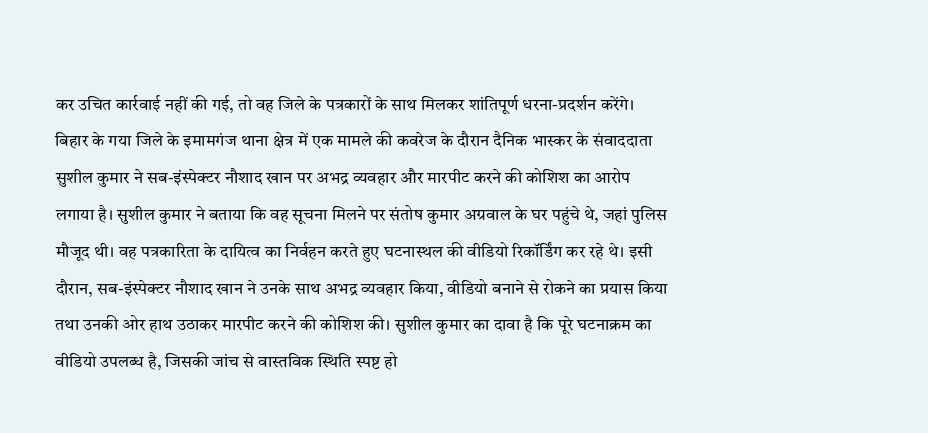कर उचित कार्रवाई नहीं की गई, तो वह जिले के पत्रकारों के साथ मिलकर शांतिपूर्ण धरना-प्रदर्शन करेंगे।
बिहार के गया जिले के इमामगंज थाना क्षेत्र में एक मामले की कवरेज के दौरान दैनिक भास्कर के संवाददाता सुशील कुमार ने सब-इंस्पेक्टर नौशाद खान पर अभद्र व्यवहार और मारपीट करने की कोशिश का आरोप लगाया है। सुशील कुमार ने बताया कि वह सूचना मिलने पर संतोष कुमार अग्रवाल के घर पहुंचे थे, जहां पुलिस मौजूद थी। वह पत्रकारिता के दायित्व का निर्वहन करते हुए घटनास्थल की वीडियो रिकॉर्डिंग कर रहे थे। इसी दौरान, सब-इंस्पेक्टर नौशाद खान ने उनके साथ अभद्र व्यवहार किया, वीडियो बनाने से रोकने का प्रयास किया तथा उनकी ओर हाथ उठाकर मारपीट करने की कोशिश की। सुशील कुमार का दावा है कि पूरे घटनाक्रम का वीडियो उपलब्ध है, जिसकी जांच से वास्तविक स्थिति स्पष्ट हो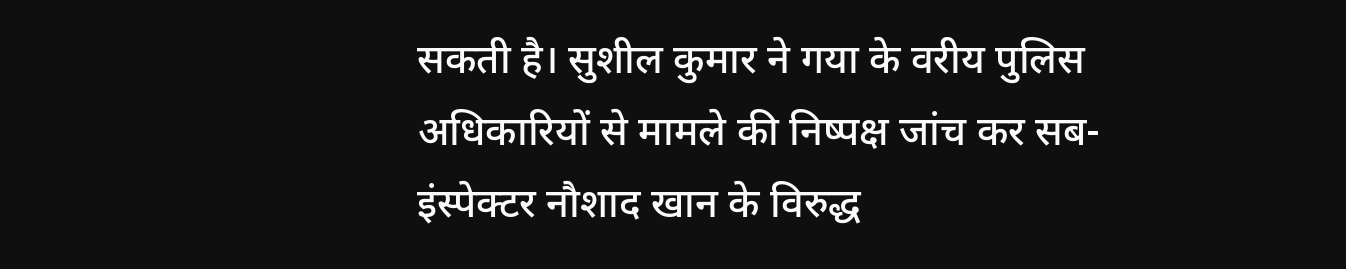सकती है। सुशील कुमार ने गया के वरीय पुलिस अधिकारियों से मामले की निष्पक्ष जांच कर सब-इंस्पेक्टर नौशाद खान के विरुद्ध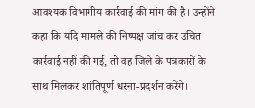आवश्यक विभागीय कार्रवाई की मांग की है। उन्होंने कहा कि यदि मामले की निष्पक्ष जांच कर उचित कार्रवाई नहीं की गई, तो वह जिले के पत्रकारों के साथ मिलकर शांतिपूर्ण धरना-प्रदर्शन करेंगे।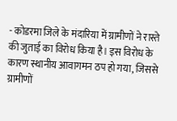- कोडरमा जिले के मंदारिया में ग्रामीणों ने रास्ते की जुताई का विरोध किया है। इस विरोध के कारण स्थानीय आवागमन ठप हो गया, जिससे ग्रामीणों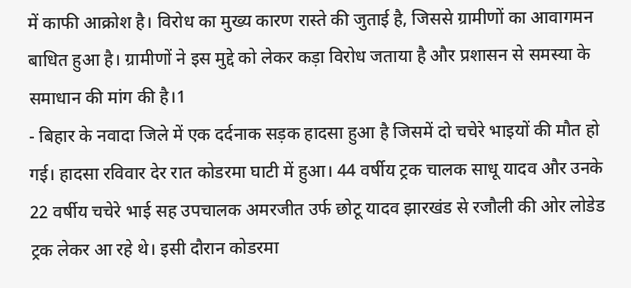में काफी आक्रोश है। विरोध का मुख्य कारण रास्ते की जुताई है, जिससे ग्रामीणों का आवागमन बाधित हुआ है। ग्रामीणों ने इस मुद्दे को लेकर कड़ा विरोध जताया है और प्रशासन से समस्या के समाधान की मांग की है।1
- बिहार के नवादा जिले में एक दर्दनाक सड़क हादसा हुआ है जिसमें दो चचेरे भाइयों की मौत हो गई। हादसा रविवार देर रात कोडरमा घाटी में हुआ। 44 वर्षीय ट्रक चालक साधू यादव और उनके 22 वर्षीय चचेरे भाई सह उपचालक अमरजीत उर्फ छोटू यादव झारखंड से रजौली की ओर लोडेड ट्रक लेकर आ रहे थे। इसी दौरान कोडरमा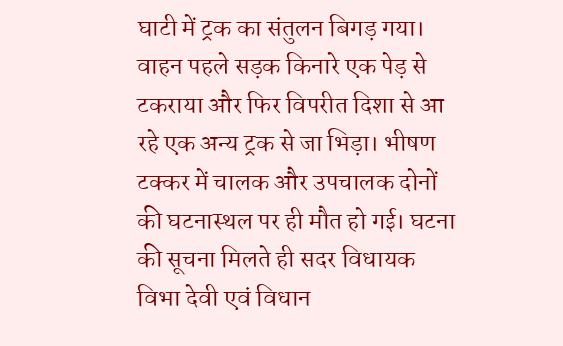घाटी में ट्रक का संतुलन बिगड़ गया। वाहन पहले सड़क किनारे एक पेड़ से टकराया और फिर विपरीत दिशा से आ रहे एक अन्य ट्रक से जा भिड़ा। भीषण टक्कर में चालक और उपचालक दोनों की घटनास्थल पर ही मौत हो गई। घटना की सूचना मिलते ही सदर विधायक विभा देवी एवं विधान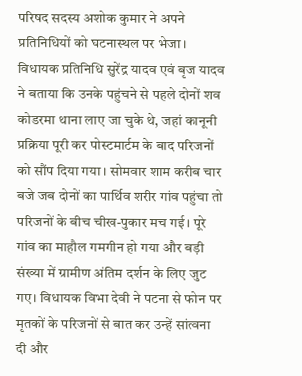परिषद सदस्य अशोक कुमार ने अपने प्रतिनिधियों को घटनास्थल पर भेजा। विधायक प्रतिनिधि सुरेंद्र यादव एवं बृज यादव ने बताया कि उनके पहुंचने से पहले दोनों शव कोडरमा थाना लाए जा चुके थे, जहां कानूनी प्रक्रिया पूरी कर पोस्टमार्टम के बाद परिजनों को सौंप दिया गया। सोमवार शाम करीब चार बजे जब दोनों का पार्थिव शरीर गांव पहुंचा तो परिजनों के बीच चीख-पुकार मच गई। पूरे गांव का माहौल गमगीन हो गया और बड़ी संख्या में ग्रामीण अंतिम दर्शन के लिए जुट गए। विधायक विभा देवी ने पटना से फोन पर मृतकों के परिजनों से बात कर उन्हें सांत्वना दी और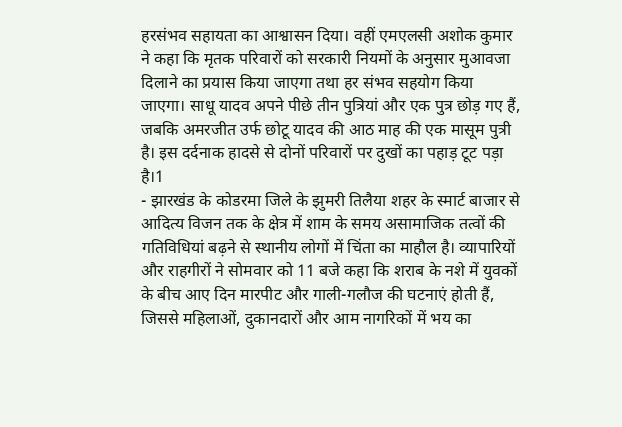हरसंभव सहायता का आश्वासन दिया। वहीं एमएलसी अशोक कुमार ने कहा कि मृतक परिवारों को सरकारी नियमों के अनुसार मुआवजा दिलाने का प्रयास किया जाएगा तथा हर संभव सहयोग किया जाएगा। साधू यादव अपने पीछे तीन पुत्रियां और एक पुत्र छोड़ गए हैं, जबकि अमरजीत उर्फ छोटू यादव की आठ माह की एक मासूम पुत्री है। इस दर्दनाक हादसे से दोनों परिवारों पर दुखों का पहाड़ टूट पड़ा है।1
- झारखंड के कोडरमा जिले के झुमरी तिलैया शहर के स्मार्ट बाजार से आदित्य विजन तक के क्षेत्र में शाम के समय असामाजिक तत्वों की गतिविधियां बढ़ने से स्थानीय लोगों में चिंता का माहौल है। व्यापारियों और राहगीरों ने सोमवार को 11 बजे कहा कि शराब के नशे में युवकों के बीच आए दिन मारपीट और गाली-गलौज की घटनाएं होती हैं, जिससे महिलाओं, दुकानदारों और आम नागरिकों में भय का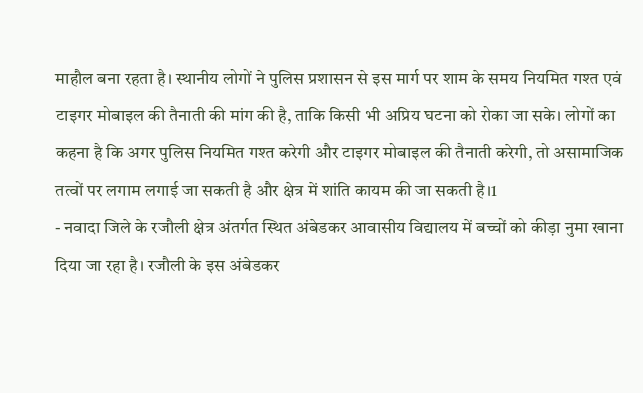माहौल बना रहता है। स्थानीय लोगों ने पुलिस प्रशासन से इस मार्ग पर शाम के समय नियमित गश्त एवं टाइगर मोबाइल की तैनाती की मांग की है, ताकि किसी भी अप्रिय घटना को रोका जा सके। लोगों का कहना है कि अगर पुलिस नियमित गश्त करेगी और टाइगर मोबाइल की तैनाती करेगी, तो असामाजिक तत्वों पर लगाम लगाई जा सकती है और क्षेत्र में शांति कायम की जा सकती है।1
- नवादा जिले के रजौली क्षेत्र अंतर्गत स्थित अंबेडकर आवासीय विद्यालय में बच्चों को कीड़ा नुमा खाना दिया जा रहा है। रजौली के इस अंबेडकर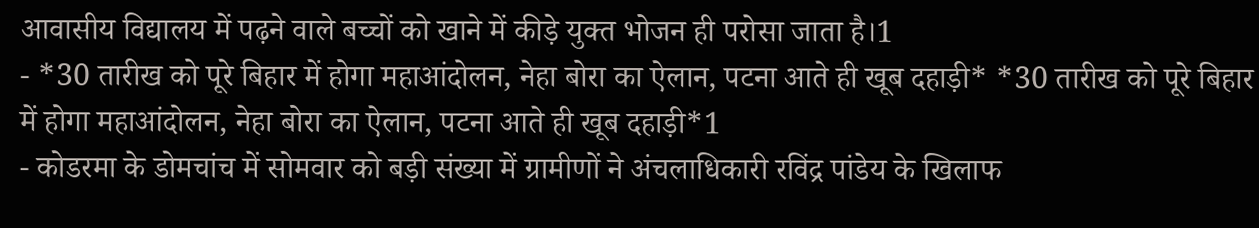आवासीय विद्यालय में पढ़ने वाले बच्चों को खाने में कीड़े युक्त भोजन ही परोसा जाता है।1
- *30 तारीख को पूरे बिहार में होगा महाआंदोलन, नेहा बोरा का ऐलान, पटना आते ही खूब दहाड़ी* *30 तारीख को पूरे बिहार में होगा महाआंदोलन, नेहा बोरा का ऐलान, पटना आते ही खूब दहाड़ी*1
- कोडरमा के डोमचांच में सोमवार को बड़ी संख्या में ग्रामीणों ने अंचलाधिकारी रविंद्र पांडेय के खिलाफ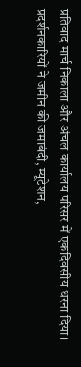प्रतिवाद मार्च निकाला और अंचल कार्यालय परिसर में एकदिवसीय धरना दिया। प्रदर्शनकारियों ने जमीन की जमाबंदी, म्यूटेशन,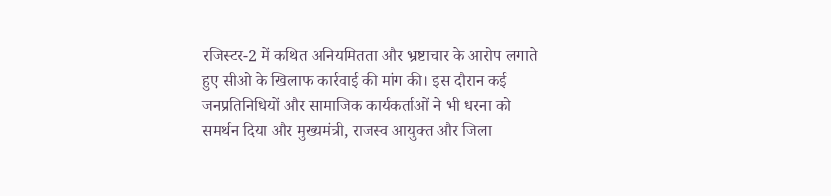रजिस्टर-2 में कथित अनियमितता और भ्रष्टाचार के आरोप लगाते हुए सीओ के खिलाफ कार्रवाई की मांग की। इस दौरान कई जनप्रतिनिधियों और सामाजिक कार्यकर्ताओं ने भी धरना को समर्थन दिया और मुख्यमंत्री, राजस्व आयुक्त और जिला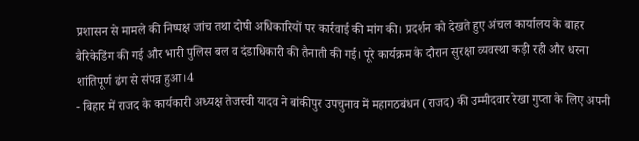प्रशासन से मामले की निष्पक्ष जांच तथा दोषी अधिकारियों पर कार्रवाई की मांग की। प्रदर्शन को देखते हुए अंचल कार्यालय के बाहर बैरिकेडिंग की गई और भारी पुलिस बल व दंडाधिकारी की तैनाती की गई। पूरे कार्यक्रम के दौरान सुरक्षा व्यवस्था कड़ी रही और धरना शांतिपूर्ण ढंग से संपन्न हुआ।4
- बिहार में राजद के कार्यकारी अध्यक्ष तेजस्वी यादव ने बांकीपुर उपचुनाव में महागठबंधन (राजद) की उम्मीदवार रेखा गुप्ता के लिए अपनी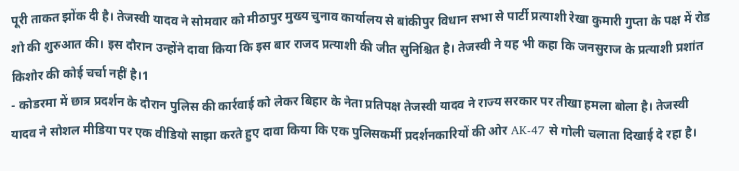पूरी ताकत झोंक दी है। तेजस्वी यादव ने सोमवार को मीठापुर मुख्य चुनाव कार्यालय से बांकीपुर विधान सभा से पार्टी प्रत्याशी रेखा कुमारी गुप्ता के पक्ष में रोड शो की शुरुआत की। इस दौरान उन्होंने दावा किया कि इस बार राजद प्रत्याशी की जीत सुनिश्चित है। तेजस्वी ने यह भी कहा कि जनसुराज के प्रत्याशी प्रशांत किशोर की कोई चर्चा नहीं है।1
- कोडरमा में छात्र प्रदर्शन के दौरान पुलिस की कार्रवाई को लेकर बिहार के नेता प्रतिपक्ष तेजस्वी यादव ने राज्य सरकार पर तीखा हमला बोला है। तेजस्वी यादव ने सोशल मीडिया पर एक वीडियो साझा करते हुए दावा किया कि एक पुलिसकर्मी प्रदर्शनकारियों की ओर AK-47 से गोली चलाता दिखाई दे रहा है।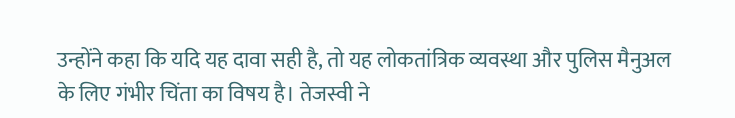उन्होंने कहा कि यदि यह दावा सही है, तो यह लोकतांत्रिक व्यवस्था और पुलिस मैनुअल के लिए गंभीर चिंता का विषय है। तेजस्वी ने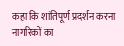कहा कि शांतिपूर्ण प्रदर्शन करना नागरिकों का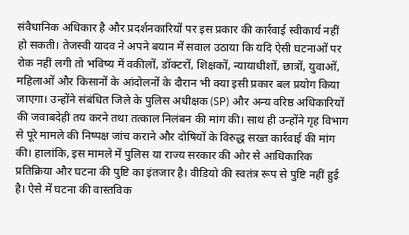संवैधानिक अधिकार है और प्रदर्शनकारियों पर इस प्रकार की कार्रवाई स्वीकार्य नहीं हो सकती। तेजस्वी यादव ने अपने बयान में सवाल उठाया कि यदि ऐसी घटनाओं पर रोक नहीं लगी तो भविष्य में वकीलों, डॉक्टरों, शिक्षकों, न्यायाधीशों, छात्रों, युवाओं, महिलाओं और किसानों के आंदोलनों के दौरान भी क्या इसी प्रकार बल प्रयोग किया जाएगा। उन्होंने संबंधित जिले के पुलिस अधीक्षक (SP) और अन्य वरिष्ठ अधिकारियों की जवाबदेही तय करने तथा तत्काल निलंबन की मांग की। साथ ही उन्होंने गृह विभाग से पूरे मामले की निष्पक्ष जांच कराने और दोषियों के विरुद्ध सख्त कार्रवाई की मांग की। हालांकि, इस मामले में पुलिस या राज्य सरकार की ओर से आधिकारिक प्रतिक्रिया और घटना की पुष्टि का इंतजार है। वीडियो की स्वतंत्र रूप से पुष्टि नहीं हुई है। ऐसे में घटना की वास्तविक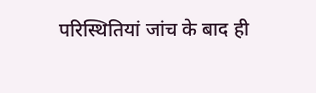परिस्थितियां जांच के बाद ही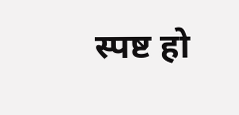स्पष्ट हो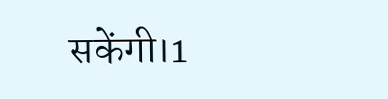सकेंगी।1